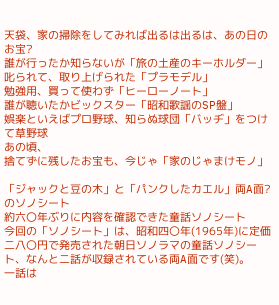天袋、家の掃除をしてみれば出るは出るは、あの日のお宝?
誰が行ったか知らないが「旅の土産のキーホルダー」
叱られて、取り上げられた「プラモデル」
勉強用、買って使わず「ヒーローノート」
誰が聴いたかビックスター「昭和歌謡のSP盤」
娯楽といえばプロ野球、知らぬ球団「バッヂ」をつけて草野球
あの頃、
捨てずに残したお宝も、今じゃ「家のじゃまけモノ」

「ジャックと豆の木」と「パンクしたカエル」両A面?のソノシート
約六〇年ぶりに内容を確認できた童話ソノシート
今回の「ソノシート」は、昭和四〇年(1965年)に定価二八〇円で発売された朝日ソノラマの童話ソノシート、なんと二話が収録されている両A面です(笑)。
一話は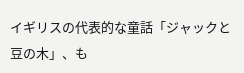イギリスの代表的な童話「ジャックと豆の木」、も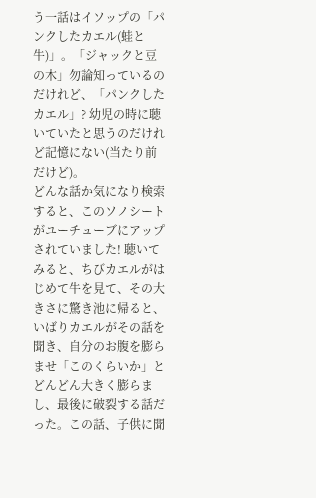う一話はイソップの「パンクしたカエル(蛙と牛)」。「ジャックと豆の木」勿論知っているのだけれど、「パンクしたカエル」? 幼児の時に聴いていたと思うのだけれど記憶にない(当たり前だけど)。
どんな話か気になり検索すると、このソノシートがユーチューブにアップされていました! 聴いてみると、ちびカエルがはじめて牛を見て、その大きさに驚き池に帰ると、いばりカエルがその話を聞き、自分のお腹を膨らませ「このくらいか」とどんどん大きく膨らまし、最後に破裂する話だった。この話、子供に聞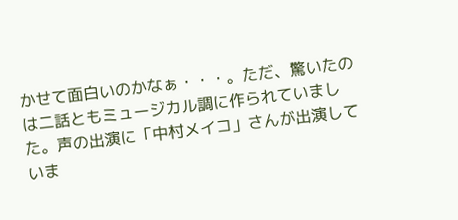かせて面白いのかなぁ・・・。ただ、驚いたのは二話ともミュージカル調に作られていました。声の出演に「中村メイコ」さんが出演していま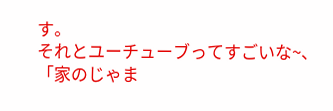す。
それとユーチューブってすごいな~、「家のじゃま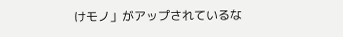けモノ」がアップされているな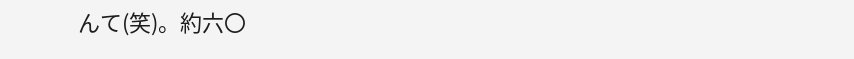んて(笑)。約六〇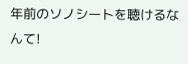年前のソノシートを聴けるなんて!